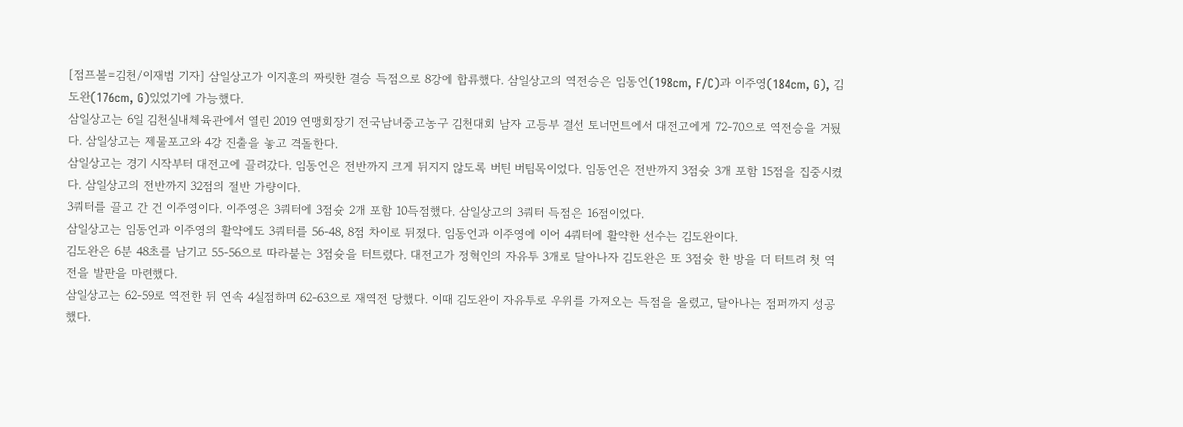[점프볼=김천/이재범 기자] 삼일상고가 이지훈의 짜릿한 결승 득점으로 8강에 합류했다. 삼일상고의 역전승은 임동언(198cm, F/C)과 이주영(184cm, G), 김도완(176cm, G)있었기에 가능했다.
삼일상고는 6일 김천실내체육관에서 열린 2019 연맹회장기 전국남녀중고농구 김천대회 남자 고등부 결선 토너먼트에서 대전고에게 72-70으로 역전승을 거뒀다. 삼일상고는 제물포고와 4강 진출을 놓고 격돌한다.
삼일상고는 경기 시작부터 대전고에 끌려갔다. 임동언은 전반까지 크게 뒤지지 않도록 버틴 버팀목이었다. 임동언은 전반까지 3점슛 3개 포함 15점을 집중시켰다. 삼일상고의 전반까지 32점의 절반 가량이다.
3쿼터를 끌고 간 건 이주영이다. 이주영은 3쿼터에 3점슛 2개 포함 10득점했다. 삼일상고의 3쿼터 득점은 16점이었다.
삼일상고는 임동언과 이주영의 활약에도 3쿼터를 56-48, 8점 차이로 뒤졌다. 임동언과 이주영에 이어 4쿼터에 활약한 선수는 김도완이다.
김도완은 6분 48초를 남기고 55-56으로 따라붙는 3점슛을 터트렸다. 대전고가 정혁인의 자유투 3개로 달아나자 김도완은 또 3점슛 한 방을 더 터트려 첫 역전을 발판을 마련했다.
삼일상고는 62-59로 역전한 뒤 연속 4실점하며 62-63으로 재역전 당했다. 이때 김도완이 자유투로 우위를 가져오는 득점을 올렸고, 달아나는 점퍼까지 성공했다.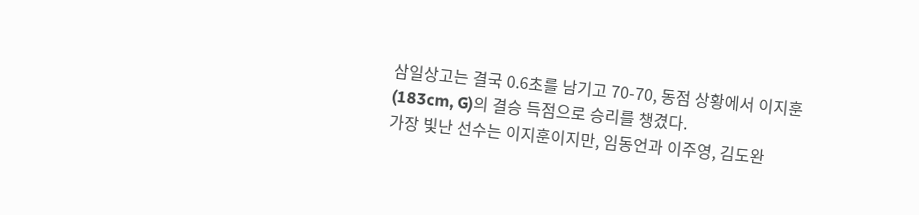삼일상고는 결국 0.6초를 남기고 70-70, 동점 상황에서 이지훈(183cm, G)의 결승 득점으로 승리를 챙겼다.
가장 빛난 선수는 이지훈이지만, 임동언과 이주영, 김도완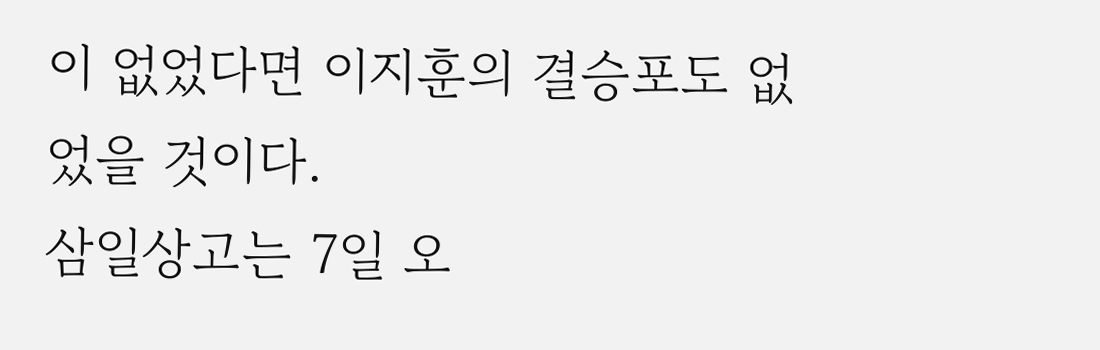이 없었다면 이지훈의 결승포도 없었을 것이다.
삼일상고는 7일 오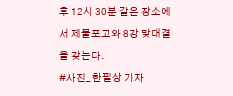후 12시 30분 같은 장소에서 제물포고와 8강 맞대결을 갖는다.
#사진_ 한필상 기자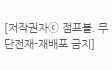[저작권자ⓒ 점프볼. 무단전재-재배포 금지]